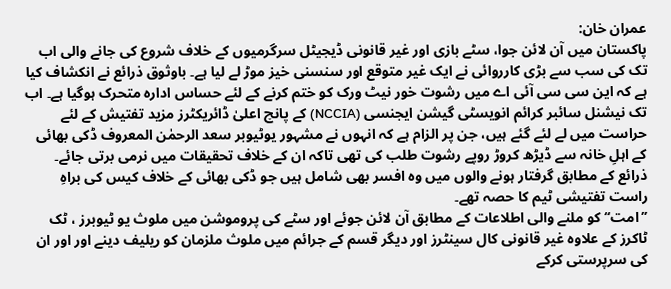عمران خان:
پاکستان میں آن لائن جوا، سٹے بازی اور غیر قانونی ڈیجیٹل سرگرمیوں کے خلاف شروع کی جانے والی اب تک کی سب سے بڑی کارروائی نے ایک غیر متوقع اور سنسنی خیز موڑ لے لیا ہے۔ باوثوق ذرائع نے انکشاف کیا ہے کہ این سی سی آئی اے میں رشوت خور نیٹ ورک کو ختم کرنے کے لئے حساس ادارہ متحرک ہوگیا ہے۔ اب تک نیشنل سائبر کرائم انویسٹی گیشن ایجنسی (NCCIA) کے پانچ اعلیٰ ڈائریکٹرز مزید تفتیش کے لئے حراست میں لے لئے گئے ہیں، جن پر الزام ہے کہ انہوں نے مشہور یوٹیوبر سعد الرحمٰن المعروف ڈکی بھائی کے اہلِ خانہ سے ڈیڑھ کروڑ روپے رشوت طلب کی تھی تاکہ ان کے خلاف تحقیقات میں نرمی برتی جائے۔ ذرائع کے مطابق گرفتار ہونے والوں میں وہ افسر بھی شامل ہیں جو ڈکی بھائی کے خلاف کیس کی براہِ راست تفتیشی ٹیم کا حصہ تھے۔
’’امت‘‘ کو ملنے والی اطلاعات کے مطابق آن لائن جوئے اور سٹے کی پروموشن میں ملوث یو ٹیوبرز ، ٹک ٹاکرز کے علاوہ غیر قانونی کال سینٹرز اور دیگر قسم کے جرائم میں ملوث ملزمان کو ریلیف دینے اور اور ان کی سرپرستی کرکے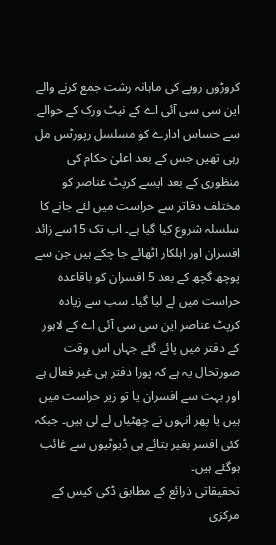کروڑوں روپے کی ماہانہ رشت جمع کرنے والے این سی سی آئی اے کے نیٹ ورک کے حوالے سے حساس ادارے کو مسلسل رپورٹس مل رہی تھیں جس کے بعد اعلیٰ حکام کی منظوری کے بعد ایسے کرپٹ عناصر کو مختلف دفاتر سے حراست میں لئے جانے کا سلسلہ شروع کیا گیا ہے۔ اب تک 15سے زائد افسران اور اہلکار اٹھائے جا چکے ہیں جن سے پوچھ گچھ کے بعد 5 افسران کو باقاعدہ حراست میں لے لیا گیا۔ سب سے زیادہ کرپٹ عناصر این سی سی آئی اے کے لاہور کے دفتر میں پائے گئے جہاں اس وقت صورتحال یہ ہے کہ پورا دفتر ہی غیر فعال ہے اور بہت سے افسران یا تو زیر حراست میں ہیں یا پھر انہوں نے چھٹیاں لے لی ہیں۔ جبکہ کئی افسر بغیر بتائے ہی ڈیوٹیوں سے غائب ہوگئے ہیں۔
تحقیقاتی ذرائع کے مطابق ڈکی کیس کے مرکزی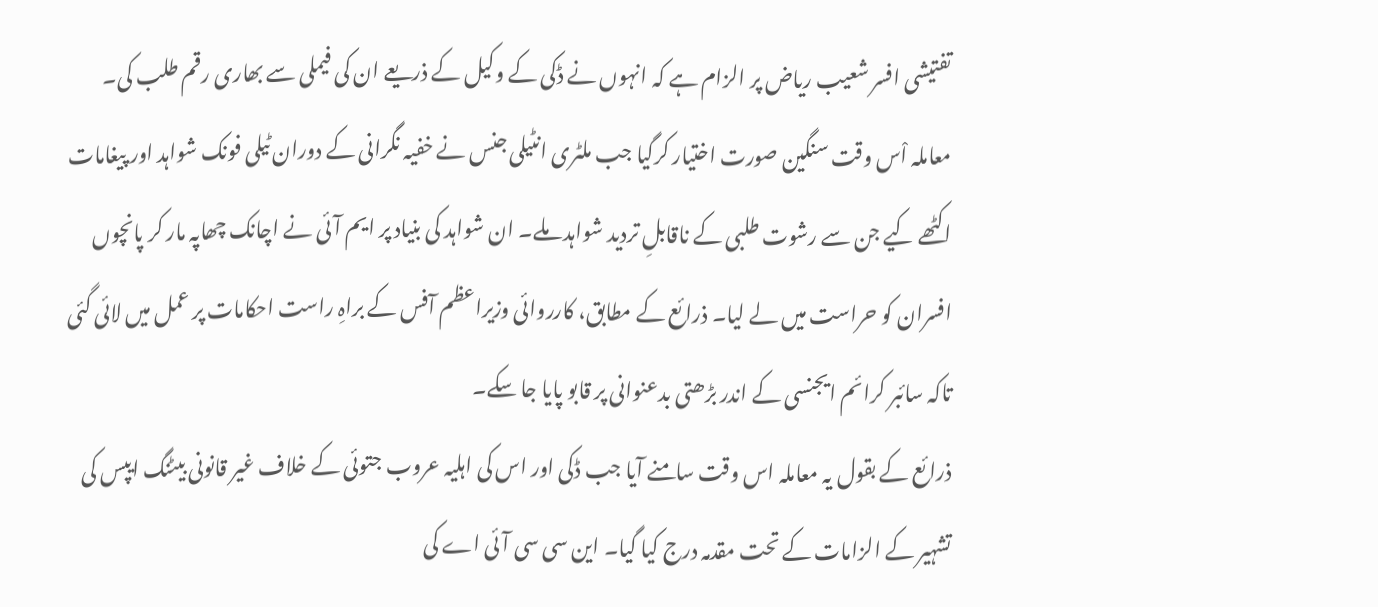تفتیشی افسر شعیب ریاض پر الزام ہے کہ انہوں نے ڈکی کے وکیل کے ذریعے ان کی فیملی سے بھاری رقم طلب کی۔ معاملہ اْس وقت سنگین صورت اختیار کرگیا جب ملٹری انٹیلی جنس نے خفیہ نگرانی کے دوران ٹیلی فونک شواہد اور پیغامات اکٹھے کیے جن سے رشوت طلبی کے ناقابلِ تردید شواہد ملے۔ ان شواہد کی بنیاد پر ایم آئی نے اچانک چھاپہ مار کر پانچوں افسران کو حراست میں لے لیا۔ ذرائع کے مطابق، کارروائی وزیراعظم آفس کے براہِ راست احکامات پر عمل میں لائی گئی تاکہ سائبر کرائم ایجنسی کے اندر بڑھتی بدعنوانی پر قابو پایا جا سکے۔
ذرائع کے بقول یہ معاملہ اس وقت سامنے آیا جب ڈکی اور اس کی اہلیہ عروب جتوئی کے خلاف غیر قانونی بیٹنگ ایپس کی تشہیر کے الزامات کے تحت مقدمہ درج کیا گیا۔ این سی سی آئی اے کی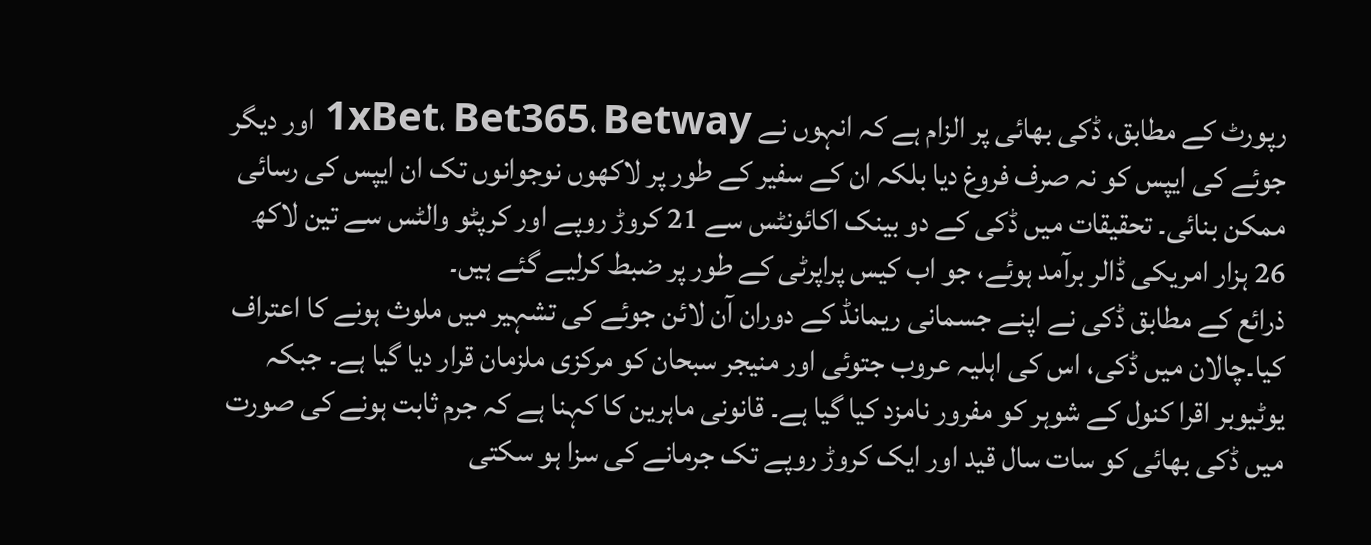رپورٹ کے مطابق، ڈکی بھائی پر الزام ہے کہ انہوں نے 1xBet، Bet365، Betway اور دیگر جوئے کی ایپس کو نہ صرف فروغ دیا بلکہ ان کے سفیر کے طور پر لاکھوں نوجوانوں تک ان ایپس کی رسائی ممکن بنائی۔ تحقیقات میں ڈکی کے دو بینک اکائونٹس سے 21 کروڑ روپے اور کرپٹو والٹس سے تین لاکھ 26 ہزار امریکی ڈالر برآمد ہوئے، جو اب کیس پراپرٹی کے طور پر ضبط کرلیے گئے ہیں۔
ذرائع کے مطابق ڈکی نے اپنے جسمانی ریمانڈ کے دوران آن لائن جوئے کی تشہیر میں ملوث ہونے کا اعتراف کیا۔چالان میں ڈکی، اس کی اہلیہ عروب جتوئی اور منیجر سبحان کو مرکزی ملزمان قرار دیا گیا ہے۔ جبکہ یوٹیوبر اقرا کنول کے شوہر کو مفرور نامزد کیا گیا ہے۔ قانونی ماہرین کا کہنا ہے کہ جرم ثابت ہونے کی صورت میں ڈکی بھائی کو سات سال قید اور ایک کروڑ روپے تک جرمانے کی سزا ہو سکتی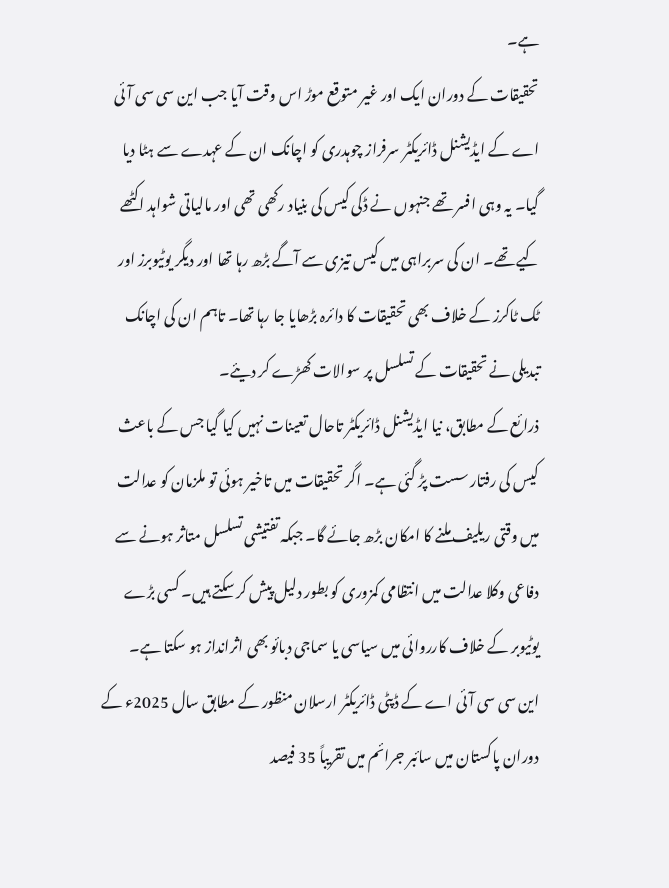ہے۔
تحقیقات کے دوران ایک اور غیر متوقع موڑ اس وقت آیا جب این سی سی آئی اے کے ایڈیشنل ڈائریکٹر سرفراز چوہدری کو اچانک ان کے عہدے سے ہٹا دیا گیا۔ یہ وہی افسر تھے جنہوں نے ڈکی کیس کی بنیاد رکھی تھی اور مالیاتی شواہد اکٹھے کیے تھے۔ ان کی سربراہی میں کیس تیزی سے آگے بڑھ رہا تھا اور دیگر یوٹیوبرز اور ٹک ٹاکرز کے خلاف بھی تحقیقات کا دائرہ بڑھایا جا رہا تھا۔ تاہم ان کی اچانک تبدیلی نے تحقیقات کے تسلسل پر سوالات کھڑے کر دیئے۔
ذرائع کے مطابق، نیا ایڈیشنل ڈائریکٹر تاحال تعینات نہیں کیا گیا جس کے باعث کیس کی رفتار سست پڑ گئی ہے۔ اگر تحقیقات میں تاخیر ہوئی تو ملزمان کو عدالت میں وقتی ریلیف ملنے کا امکان بڑھ جائے گا۔ جبکہ تفتیشی تسلسل متاثر ہونے سے دفاعی وکلا عدالت میں انتظامی کمزوری کو بطور دلیل پیش کر سکتے ہیں۔ کسی بڑے یوٹیوبر کے خلاف کارروائی میں سیاسی یا سماجی دبائو بھی اثرانداز ہو سکتا ہے۔
این سی سی آئی اے کے ڈپٹی ڈائریکٹر ارسلان منظور کے مطابق سال 2025ء کے دوران پاکستان میں سائبر جرائم میں تقریباً 35 فیصد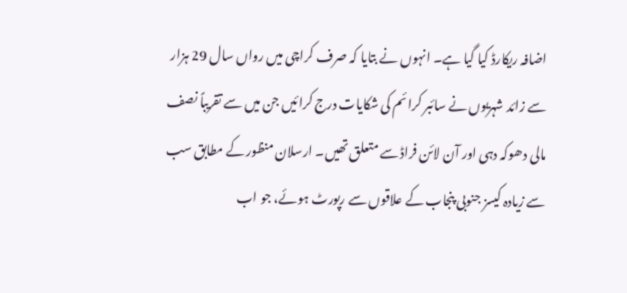اضافہ ریکارڈ کیا گیا ہے۔ انہوں نے بتایا کہ صرف کراچی میں رواں سال 29 ہزار سے زائد شہریوں نے سائبر کرائم کی شکایات درج کرائیں جن میں سے تقریباً نصف مالی دھوکہ دہی اور آن لائن فراڈ سے متعلق تھیں۔ ارسلان منظور کے مطابق سب سے زیادہ کیسز جنوبی پنجاب کے علاقوں سے رپورٹ ہوئے، جو اب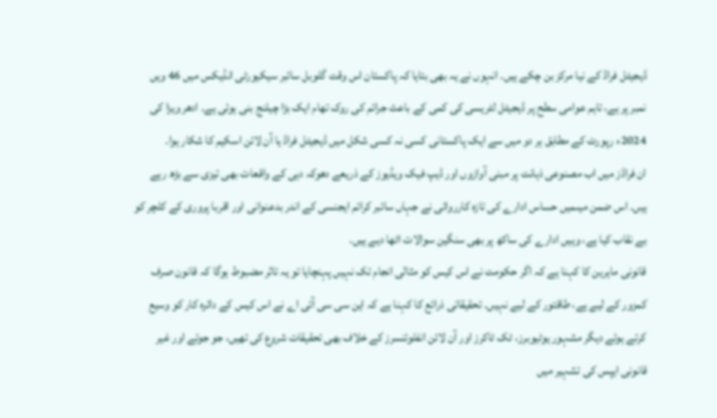ڈیجیٹل فراڈ کے نیا مرکز بن چکے ہیں۔ انہوں نے یہ بھی بتایا کہ پاکستان اس وقت گلوبل سائبر سیکیورٹی انڈیکس میں 46 ویں نمبر پر ہے، تاہم عوامی سطح پر ڈیجیٹل لٹریسی کی کمی کے باعث جرائم کی روک تھام ایک بڑا چیلنج بنی ہوئی ہے۔ ادھر ویزا کی 2024ء رپورٹ کے مطابق ہر دو میں سے ایک پاکستانی کسی نہ کسی شکل میں ڈیجیٹل فراڈ یا آن لائن اسکیم کا شکار ہوا۔
ان فراڈز میں اب مصنوعی ذہانت پر مبنی آوازوں اور ڈیپ فیک ویڈیوز کے ذریعے دھوکہ دہی کے واقعات بھی تیزی سے بڑھ رہے ہیں۔ اس ضمن میںمیں حساس ادارے کی تازہ کارروائی نے جہاں سائبر کرائم ایجنسی کے اندر بدعنوانی اور اقربا پروری کے کلچر کو بے نقاب کیا ہے، وہیں ادارے کی ساکھ پر بھی سنگین سوالات اٹھا دیے ہیں۔
قانونی ماہرین کا کہنا ہے کہ اگر حکومت نے اس کیس کو مثالی انجام تک نہیں پہنچایا تو یہ تاثر مضبوط ہوگا کہ قانون صرف کمزور کے لیے ہے، طاقتور کے لیے نہیں۔ تحقیقاتی ذرائع کا کہنا ہے کہ این سی سی آئی اے نے اس کیس کے دائرہ کار کو وسیع کرتے ہوئے دیگر مشہور یوٹیوبرز، ٹک ٹاکرز اور آن لائن انفلوئنسرز کے خلاف بھی تحقیقات شروع کی تھیں، جو جوئے اور غیر قانونی ایپس کی تشہیر میں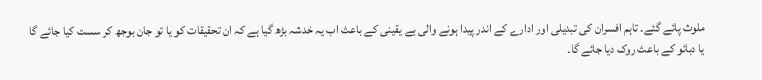ملوث پائے گئے۔ تاہم افسران کی تبدیلی اور ادارے کے اندر پیدا ہونے والی بے یقینی کے باعث اب یہ خدشہ بڑھ گیا ہے کہ ان تحقیقات کو یا تو جان بوجھ کر سست کیا جائے گا یا دبائو کے باعث روک دیا جائے گا۔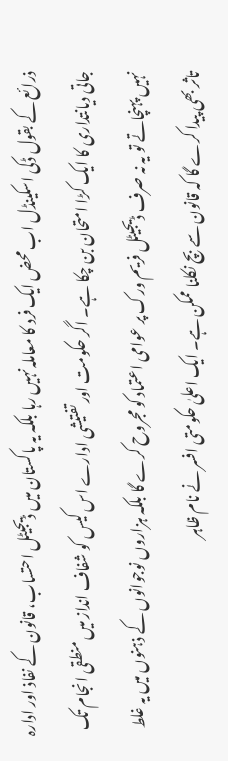ذرائع کے بقول ڈکی اسکینڈل اب محض ایک فرد کا معاملہ نہیں رہا بلکہ یہ پاکستان میں ڈیجیٹل احتساب، قانون کے نفاذ اور ادارہ جاتی دیانتداری کا ایک کڑا امتحان بن چکا ہے۔ اگر حکومت اور تفتیشی ادارے اس کیس کو شفاف انداز میں منطقی انجام تک نہیں پہنچاتے تو یہ نہ صرف ڈیجیٹل فریم ورک پر عوامی اعتماد کو مجروح کرے گا بلکہ ہزاروں نوجوانوں کے ذہنوں میں یہ غلط تاثر بھی پیدا کرے گا کہ قانون سے بچ نکلنا ممکن ہے۔ ایک اعلیٰ حکومتی افسر نے نام ظاہر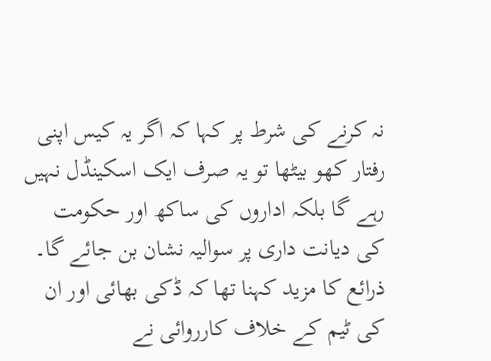نہ کرنے کی شرط پر کہا کہ اگر یہ کیس اپنی رفتار کھو بیٹھا تو یہ صرف ایک اسکینڈل نہیں رہے گا بلکہ اداروں کی ساکھ اور حکومت کی دیانت داری پر سوالیہ نشان بن جائے گا۔
ذرائع کا مزید کہنا تھا کہ ڈکی بھائی اور ان کی ٹیم کے خلاف کارروائی نے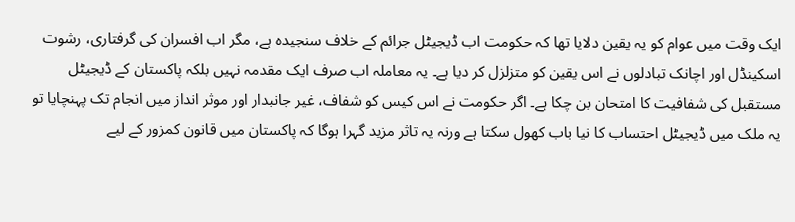ایک وقت میں عوام کو یہ یقین دلایا تھا کہ حکومت اب ڈیجیٹل جرائم کے خلاف سنجیدہ ہے، مگر اب افسران کی گرفتاری، رشوت اسکینڈل اور اچانک تبادلوں نے اس یقین کو متزلزل کر دیا ہے۔ یہ معاملہ اب صرف ایک مقدمہ نہیں بلکہ پاکستان کے ڈیجیٹل مستقبل کی شفافیت کا امتحان بن چکا ہے۔ اگر حکومت نے اس کیس کو شفاف، غیر جانبدار اور موثر انداز میں انجام تک پہنچایا تو یہ ملک میں ڈیجیٹل احتساب کا نیا باب کھول سکتا ہے ورنہ یہ تاثر مزید گہرا ہوگا کہ پاکستان میں قانون کمزور کے لیے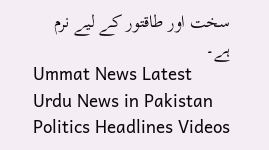سخت اور طاقتور کے لیے نرم ہے۔
Ummat News Latest Urdu News in Pakistan Politics Headlines Videos